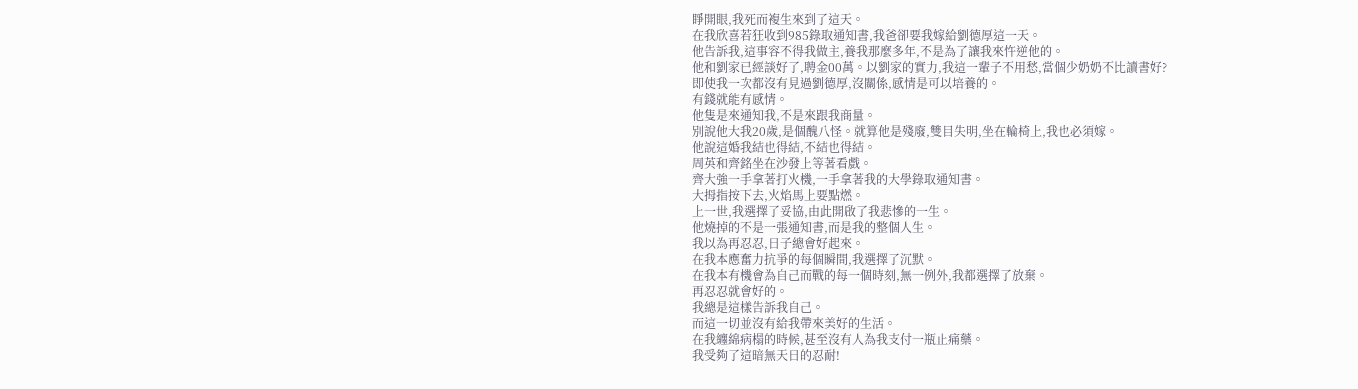睜開眼,我死而複生來到了這天。
在我欣喜若狂收到985錄取通知書,我爸卻要我嫁給劉德厚這一天。
他告訴我,這事容不得我做主,養我那麼多年,不是為了讓我來忤逆他的。
他和劉家已經談好了,聘金00萬。以劉家的實力,我這一輩子不用愁,當個少奶奶不比讀書好?
即使我一次都沒有見過劉德厚,沒關係,感情是可以培養的。
有錢就能有感情。
他隻是來通知我,不是來跟我商量。
別說他大我20歲,是個醜八怪。就算他是殘廢,雙目失明,坐在輪椅上,我也必須嫁。
他說這婚我結也得結,不結也得結。
周英和齊銘坐在沙發上等著看戲。
齊大強一手拿著打火機,一手拿著我的大學錄取通知書。
大拇指按下去,火焰馬上要點燃。
上一世,我選擇了妥協,由此開啟了我悲慘的一生。
他燒掉的不是一張通知書,而是我的整個人生。
我以為再忍忍,日子總會好起來。
在我本應奮力抗爭的每個瞬間,我選擇了沉默。
在我本有機會為自己而戰的每一個時刻,無一例外,我都選擇了放棄。
再忍忍就會好的。
我總是這樣告訴我自己。
而這一切並沒有給我帶來美好的生活。
在我纏綿病榻的時候,甚至沒有人為我支付一瓶止痛藥。
我受夠了這暗無天日的忍耐!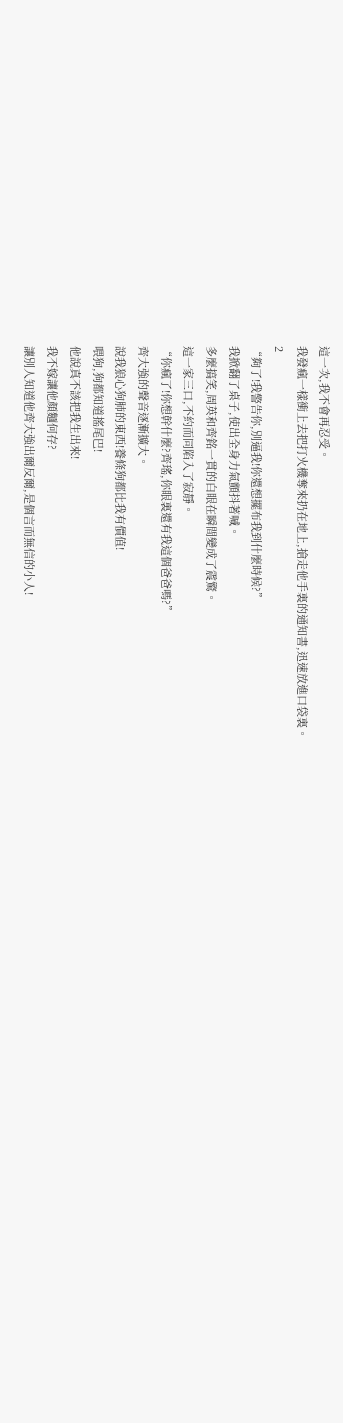這一次,我不會再忍受。
我發瘋一樣衝上去把打火機奪來扔在地上,搶走他手裏的通知書,迅速放進口袋裏。
2
“夠了!我警告你,別逼我!你還想擺布我到什麼時候?”
我掀翻了桌子,使出全身力氣顫抖著喊。
多麼搞笑,周英和齊銘一貫的白眼在瞬間變成了震驚。
這一家三口,不約而同陷入了寂靜。
“你瘋了!你想幹什麼?齊瑤,你眼裏還有我這個爸爸嗎?”
齊大強的聲音逐漸擴大。
說我狼心狗肺的東西!養條狗都比我有價值!
喂狗,狗都知道搖尾巴!
他說真不該把我生出來!
我不嫁讓他顏麵何存?
讓別人知道他齊大強出爾反爾,是個言而無信的小人!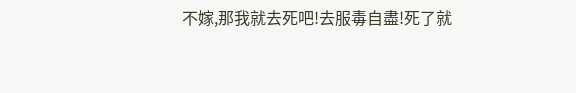不嫁,那我就去死吧!去服毒自盡!死了就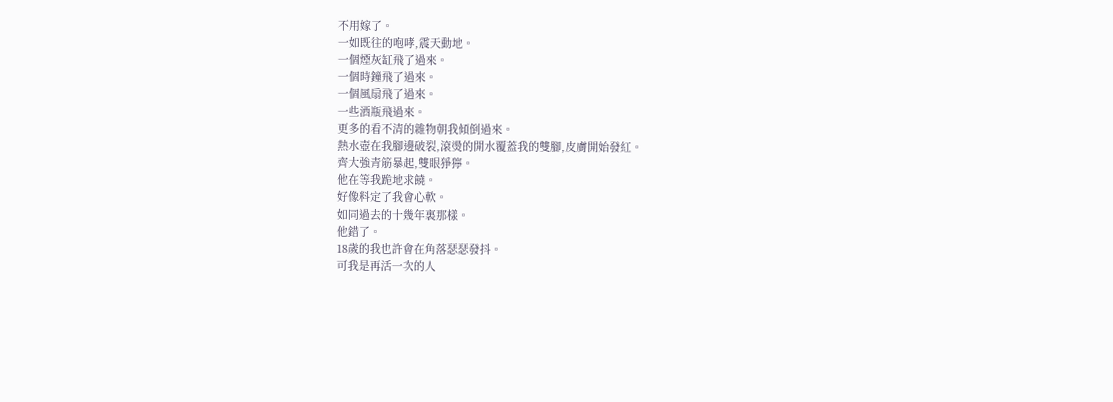不用嫁了。
一如既往的咆哮,震天動地。
一個煙灰缸飛了過來。
一個時鐘飛了過來。
一個風扇飛了過來。
一些酒瓶飛過來。
更多的看不清的雜物朝我傾倒過來。
熱水壺在我腳邊破裂,滾燙的開水覆蓋我的雙腳,皮膚開始發紅。
齊大強青筋暴起,雙眼猙獰。
他在等我跪地求饒。
好像料定了我會心軟。
如同過去的十幾年裏那樣。
他錯了。
18歲的我也許會在角落瑟瑟發抖。
可我是再活一次的人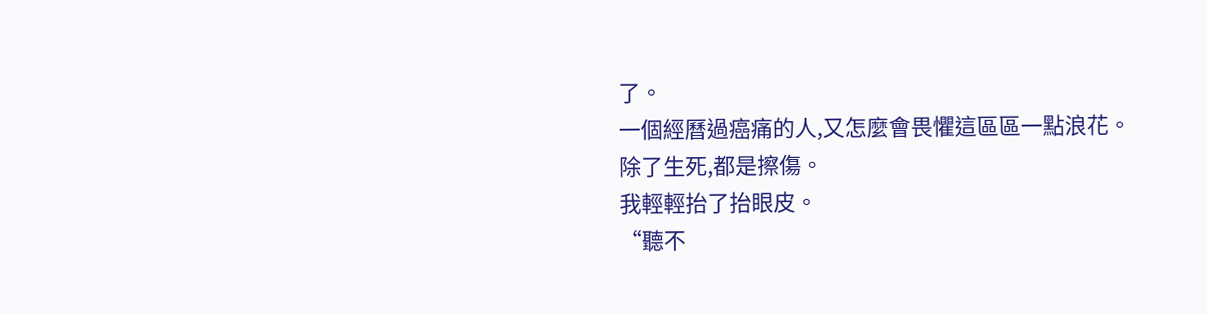了。
一個經曆過癌痛的人,又怎麼會畏懼這區區一點浪花。
除了生死,都是擦傷。
我輕輕抬了抬眼皮。
“聽不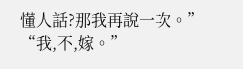懂人話?那我再說一次。”
“我,不,嫁。”